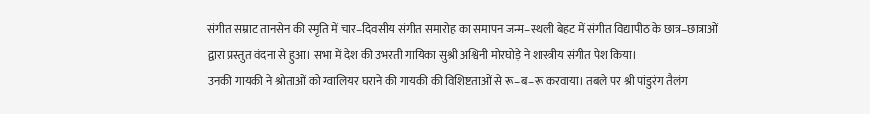संगीत सम्राट तानसेन की स्मृति में चार–दिवसीय संगीत समारोह का समापन जन्म–स्थली बेहट में संगीत विद्यापीठ के छात्र–छात्राओं द्वारा प्रस्तुत वंदना से हुआ। सभा में देश की उभरती गायिका सुश्री अश्विनी मोरघोड़े ने शास्त्रीय संगीत पेश किया।
उनकी गायकी ने श्रोताओं को ग्वालियर घराने की गायकी की विशिष्टताओं से रू–ब–रू करवाया। तबले पर श्री पांडुरंग तैलंग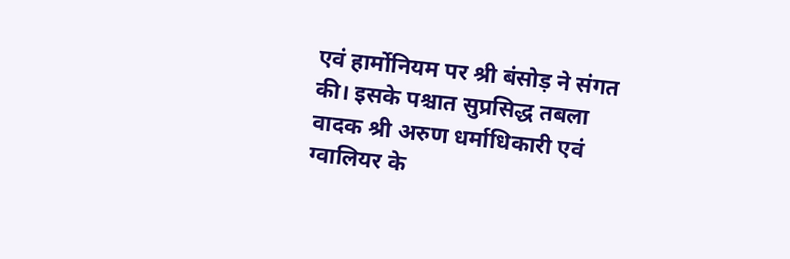एवं हार्मोनियम पर श्री बंसोड़ ने संगत की। इसके पश्चात सुप्रसिद्ध तबला वादक श्री अरुण धर्माधिकारी एवं ग्वालियर के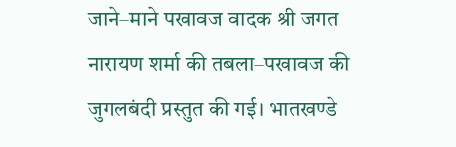जाने–माने पखावज वादक श्री जगत नारायण शर्मा की तबला–पखावज की जुगलबंदी प्रस्तुत की गई। भातखण्डे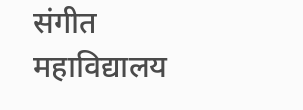संगीत महाविद्यालय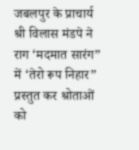जबलपुर के प्राचार्य श्री विलास मंडपे ने राग ‘मदमात सारंग” में ‘तेरो रूप निहार” प्रस्तुत कर श्रोताओं को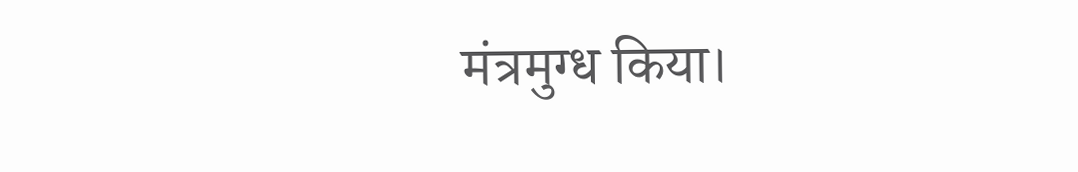मंत्रमुग्ध किया।